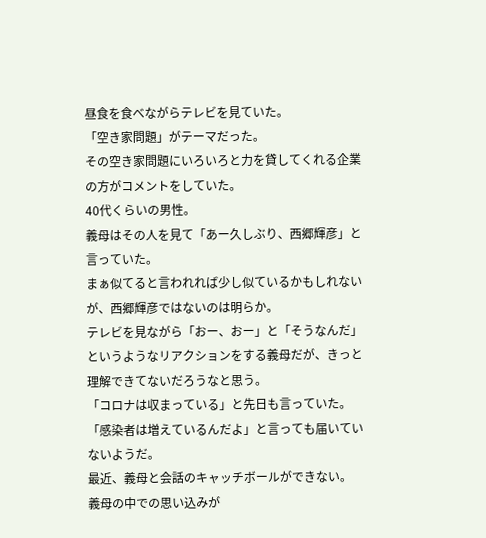昼食を食べながらテレビを見ていた。
「空き家問題」がテーマだった。
その空き家問題にいろいろと力を貸してくれる企業の方がコメントをしていた。
40代くらいの男性。
義母はその人を見て「あー久しぶり、西郷輝彦」と言っていた。
まぁ似てると言われれば少し似ているかもしれないが、西郷輝彦ではないのは明らか。
テレビを見ながら「おー、おー」と「そうなんだ」というようなリアクションをする義母だが、きっと理解できてないだろうなと思う。
「コロナは収まっている」と先日も言っていた。
「感染者は増えているんだよ」と言っても届いていないようだ。
最近、義母と会話のキャッチボールができない。
義母の中での思い込みが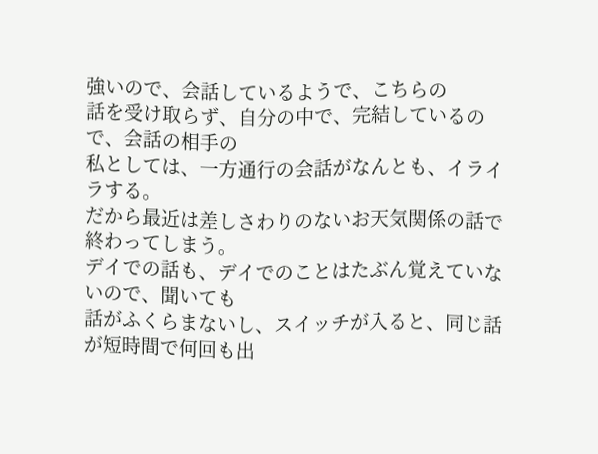強いので、会話しているようで、こちらの
話を受け取らず、自分の中で、完結しているので、会話の相手の
私としては、一方通行の会話がなんとも、イライラする。
だから最近は差しさわりのないお天気関係の話で終わってしまう。
デイでの話も、デイでのことはたぶん覚えていないので、聞いても
話がふくらまないし、スイッチが入ると、同じ話が短時間で何回も出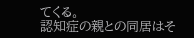てくる。
認知症の親との同居はそ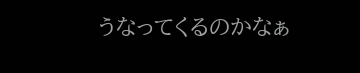うなってくるのかなぁ